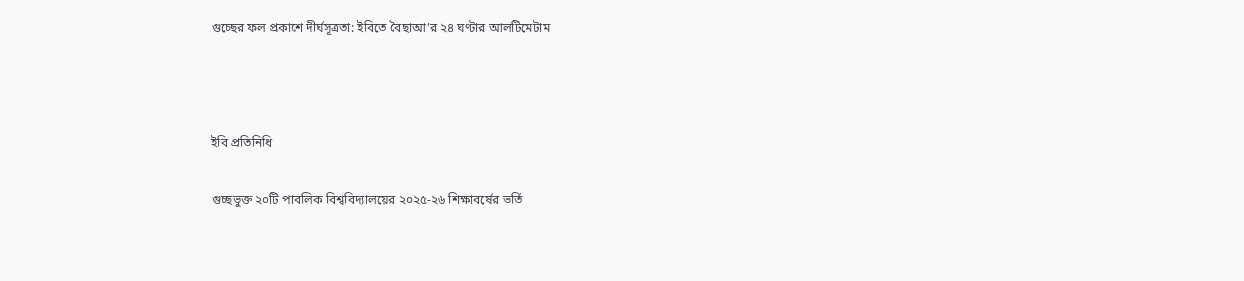গুচ্ছের ফল প্রকাশে দীর্ঘসূত্রতা: ইবিতে বৈছাআ’র ২৪ ঘণ্টার আলটিমেটাম



ইবি প্রতিনিধি

গুচ্ছভুক্ত ২০টি পাবলিক বিশ্ববিদ্যালয়ের ২০২৫-২৬ শিক্ষাবর্ষের ভর্তি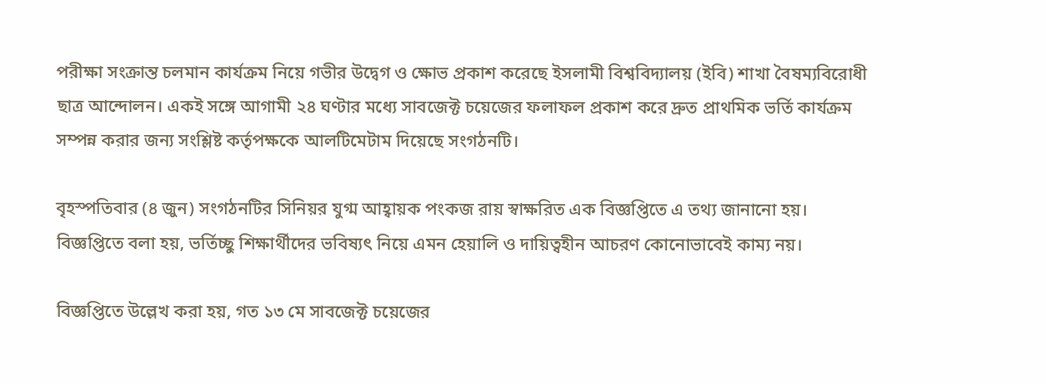পরীক্ষা সংক্রান্ত চলমান কার্যক্রম নিয়ে গভীর উদ্বেগ ও ক্ষোভ প্রকাশ করেছে ইসলামী বিশ্ববিদ্যালয় (ইবি) শাখা বৈষম্যবিরোধী ছাত্র আন্দোলন। একই সঙ্গে আগামী ২৪ ঘণ্টার মধ্যে সাবজেক্ট চয়েজের ফলাফল প্রকাশ করে দ্রুত প্রাথমিক ভর্তি কার্যক্রম সম্পন্ন করার জন্য সংশ্লিষ্ট কর্তৃপক্ষকে আলটিমেটাম দিয়েছে সংগঠনটি।

বৃহস্পতিবার (৪ জুন) সংগঠনটির সিনিয়র যুগ্ম আহ্বায়ক পংকজ রায় স্বাক্ষরিত এক বিজ্ঞপ্তিতে এ তথ্য জানানো হয়। বিজ্ঞপ্তিতে বলা হয়, ভর্তিচ্ছু শিক্ষার্থীদের ভবিষ্যৎ নিয়ে এমন হেয়ালি ও দায়িত্বহীন আচরণ কোনোভাবেই কাম্য নয়।

বিজ্ঞপ্তিতে উল্লেখ করা হয়, গত ১৩ মে সাবজেক্ট চয়েজের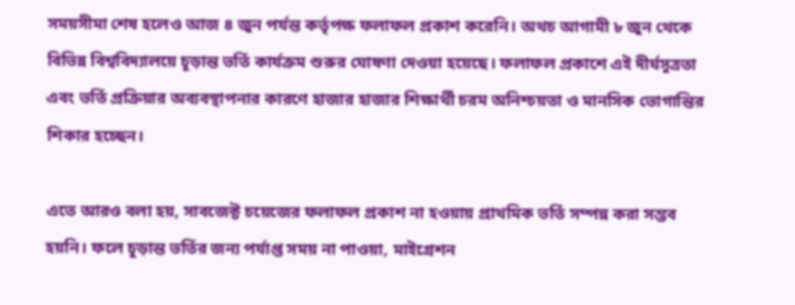সময়সীমা শেষ হলেও আজ ৪ জুন পর্যন্ত কর্তৃপক্ষ ফলাফল প্রকাশ করেনি। অথচ আগামী ৮ জুন থেকে বিভিন্ন বিশ্ববিদ্যালয়ে চূড়ান্ত ভর্তি কার্যক্রম শুরুর ঘোষণা দেওয়া হয়েছে। ফলাফল প্রকাশে এই দীর্ঘসূত্রতা এবং ভর্তি প্রক্রিয়ার অব্যবস্থাপনার কারণে হাজার হাজার শিক্ষার্থী চরম অনিশ্চয়তা ও মানসিক ভোগান্তির শিকার হচ্ছেন।

এতে আরও বলা হয়, সাবজেক্ট চয়েজের ফলাফল প্রকাশ না হওয়ায় প্রাথমিক ভর্তি সম্পন্ন করা সম্ভব হয়নি। ফলে চূড়ান্ত ভর্তির জন্য পর্যাপ্ত সময় না পাওয়া, মাইগ্রেশন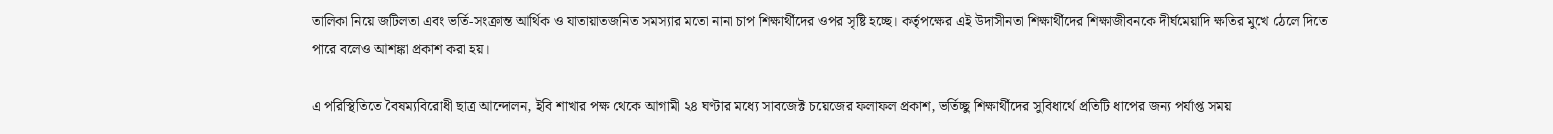তালিকা নিয়ে জটিলতা এবং ভর্তি-সংক্রান্ত আর্থিক ও যাতায়াতজনিত সমস্যার মতো নানা চাপ শিক্ষার্থীদের ওপর সৃষ্টি হচ্ছে। কর্তৃপক্ষের এই উদাসীনতা শিক্ষার্থীদের শিক্ষাজীবনকে দীর্ঘমেয়াদি ক্ষতির মুখে ঠেলে দিতে পারে বলেও আশঙ্কা প্রকাশ করা হয়।

এ পরিস্থিতিতে বৈষম্যবিরোধী ছাত্র আন্দোলন, ইবি শাখার পক্ষ থেকে আগামী ২৪ ঘণ্টার মধ্যে সাবজেক্ট চয়েজের ফলাফল প্রকাশ, ভর্তিচ্ছু শিক্ষার্থীদের সুবিধার্থে প্রতিটি ধাপের জন্য পর্যাপ্ত সময়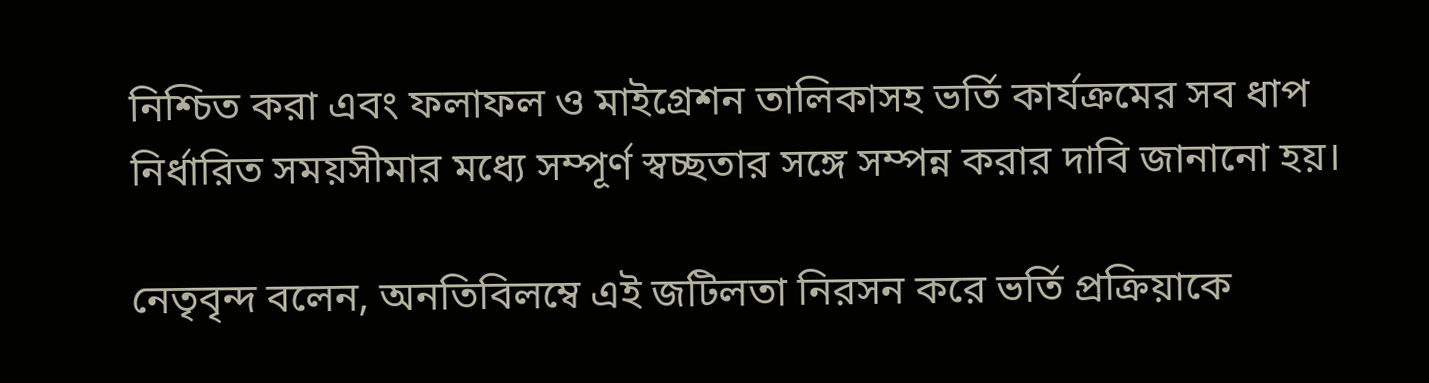নিশ্চিত করা এবং ফলাফল ও মাইগ্রেশন তালিকাসহ ভর্তি কার্যক্রমের সব ধাপ নির্ধারিত সময়সীমার মধ্যে সম্পূর্ণ স্বচ্ছতার সঙ্গে সম্পন্ন করার দাবি জানানো হয়।

নেতৃবৃন্দ বলেন, অনতিবিলম্বে এই জটিলতা নিরসন করে ভর্তি প্রক্রিয়াকে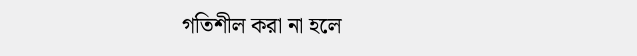গতিশীল করা না হলে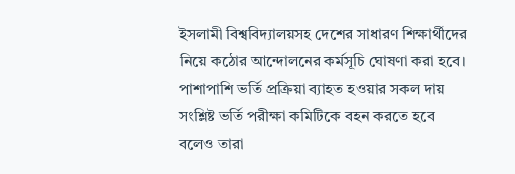ইসলামী বিশ্ববিদ্যালয়সহ দেশের সাধারণ শিক্ষার্থীদের নিয়ে কঠোর আন্দোলনের কর্মসূচি ঘোষণা করা হবে। পাশাপাশি ভর্তি প্রক্রিয়া ব্যাহত হওয়ার সকল দায় সংশ্লিষ্ট ভর্তি পরীক্ষা কমিটিকে বহন করতে হবে বলেও তারা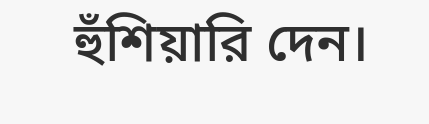হুঁশিয়ারি দেন।